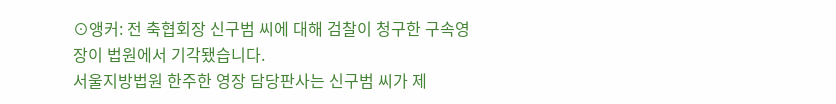⊙앵커: 전 축협회장 신구범 씨에 대해 검찰이 청구한 구속영장이 법원에서 기각됐습니다.
서울지방법원 한주한 영장 담당판사는 신구범 씨가 제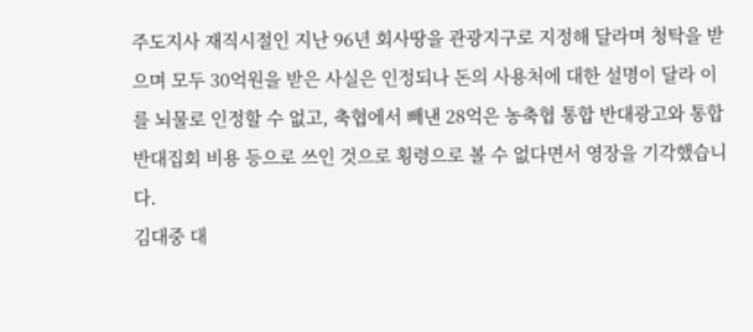주도지사 재직시절인 지난 96년 회사땅을 관광지구로 지정해 달라며 청탁을 받으며 모두 30억원을 받은 사실은 인정되나 돈의 사용처에 대한 설명이 달라 이를 뇌물로 인정할 수 없고, 축협에서 빼낸 28억은 농축협 통합 반대광고와 통합반대집회 비용 등으로 쓰인 것으로 횡령으로 볼 수 없다면서 영장을 기각했습니다.
김대중 대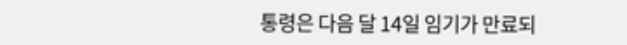통령은 다음 달 14일 임기가 만료되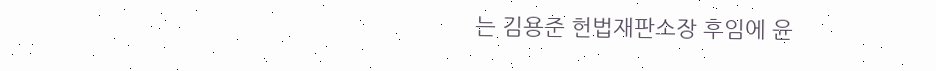는 김용준 헌법재판소장 후임에 윤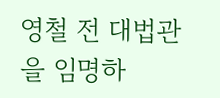영철 전 대법관을 임명하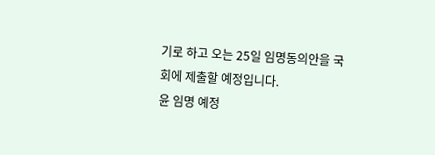기로 하고 오는 25일 임명동의안을 국회에 제출할 예정입니다.
윤 임명 예정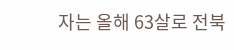자는 올해 63살로 전북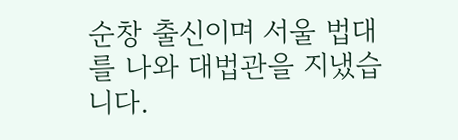순창 출신이며 서울 법대를 나와 대법관을 지냈습니다.